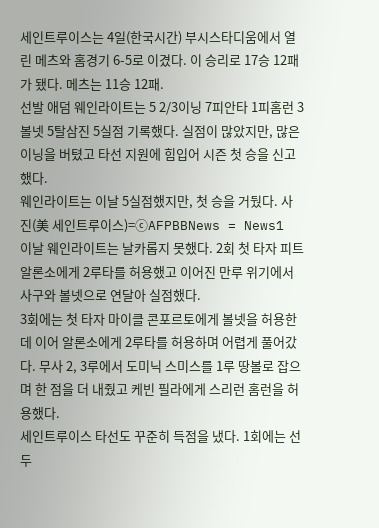세인트루이스는 4일(한국시간) 부시스타디움에서 열린 메츠와 홈경기 6-5로 이겼다. 이 승리로 17승 12패가 됐다. 메츠는 11승 12패.
선발 애덤 웨인라이트는 5 2/3이닝 7피안타 1피홈런 3볼넷 5탈삼진 5실점 기록했다. 실점이 많았지만, 많은 이닝을 버텼고 타선 지원에 힘입어 시즌 첫 승을 신고했다.
웨인라이트는 이날 5실점했지만, 첫 승을 거뒀다. 사진(美 세인트루이스)=ⓒAFPBBNews = News1
이날 웨인라이트는 날카롭지 못했다. 2회 첫 타자 피트 알론소에게 2루타를 허용했고 이어진 만루 위기에서 사구와 볼넷으로 연달아 실점했다.
3회에는 첫 타자 마이클 콘포르토에게 볼넷을 허용한데 이어 알론소에게 2루타를 허용하며 어렵게 풀어갔다. 무사 2, 3루에서 도미닉 스미스를 1루 땅볼로 잡으며 한 점을 더 내줬고 케빈 필라에게 스리런 홈런을 허용했다.
세인트루이스 타선도 꾸준히 득점을 냈다. 1회에는 선두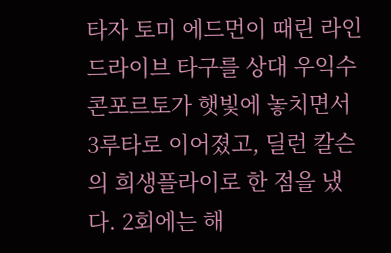타자 토미 에드먼이 때린 라인드라이브 타구를 상대 우익수 콘포르토가 햇빛에 놓치면서 3루타로 이어졌고, 딜런 칼슨의 희생플라이로 한 점을 냈다. 2회에는 해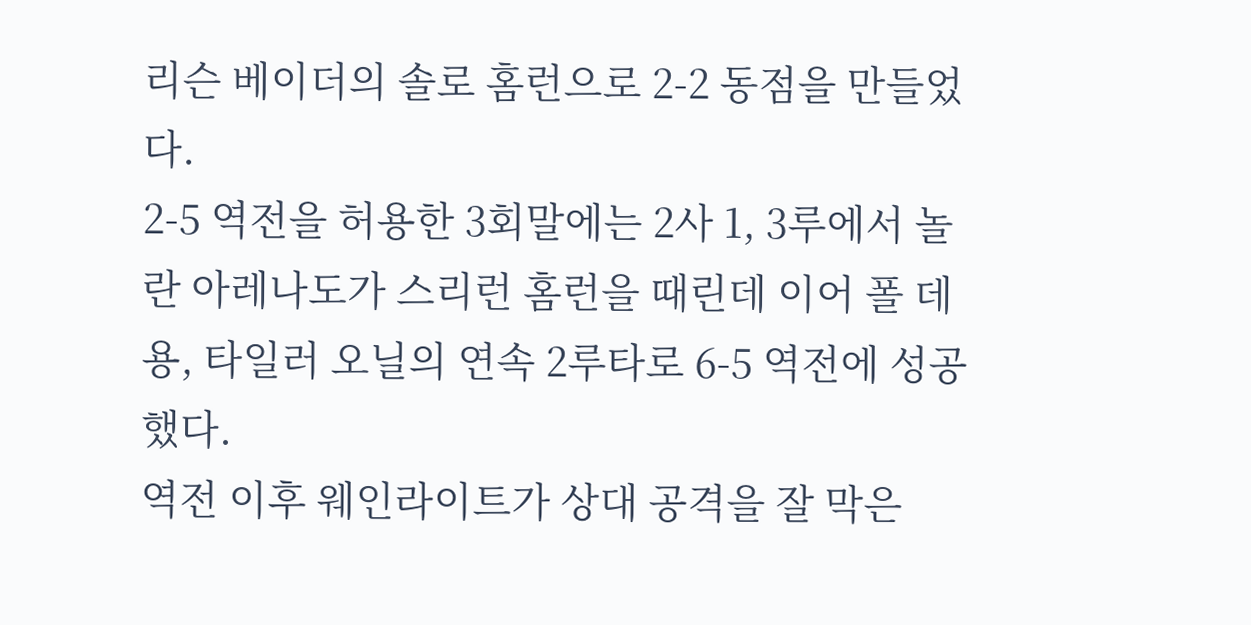리슨 베이더의 솔로 홈런으로 2-2 동점을 만들었다.
2-5 역전을 허용한 3회말에는 2사 1, 3루에서 놀란 아레나도가 스리런 홈런을 때린데 이어 폴 데용, 타일러 오닐의 연속 2루타로 6-5 역전에 성공했다.
역전 이후 웨인라이트가 상대 공격을 잘 막은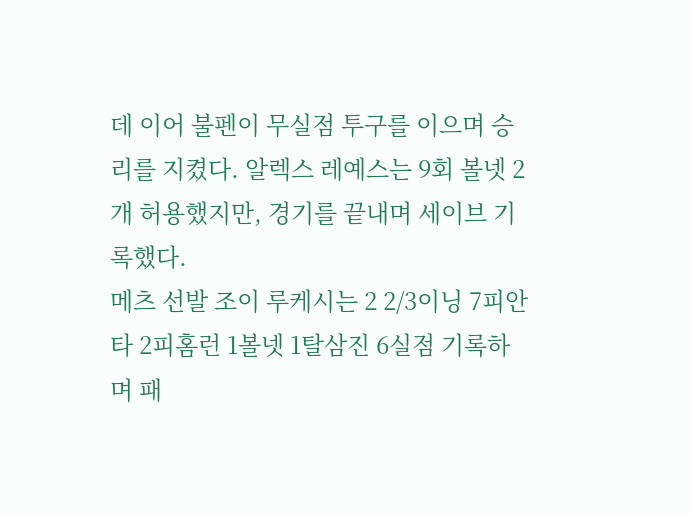데 이어 불펜이 무실점 투구를 이으며 승리를 지켰다. 알렉스 레예스는 9회 볼넷 2개 허용했지만, 경기를 끝내며 세이브 기록했다.
메츠 선발 조이 루케시는 2 2/3이닝 7피안타 2피홈런 1볼넷 1탈삼진 6실점 기록하며 패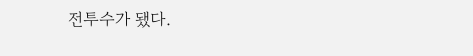전투수가 됐다.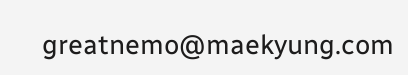greatnemo@maekyung.com